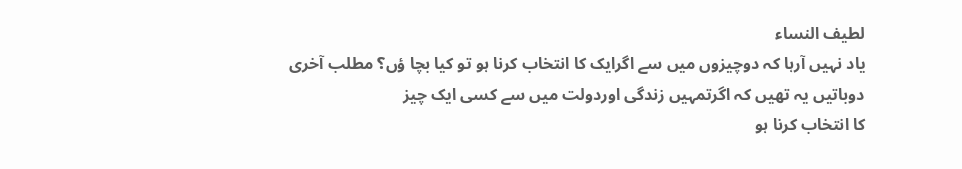لطیف النساء
یاد نہیں آرہا کہ دوچیزوں میں سے اگرایک کا انتخاب کرنا ہو تو کیا بچا ؤں؟ مطلب آخری دوباتیں یہ تھیں کہ اگرتمہیں زندگی اوردولت میں سے کسی ایک چیز
کا انتخاب کرنا ہو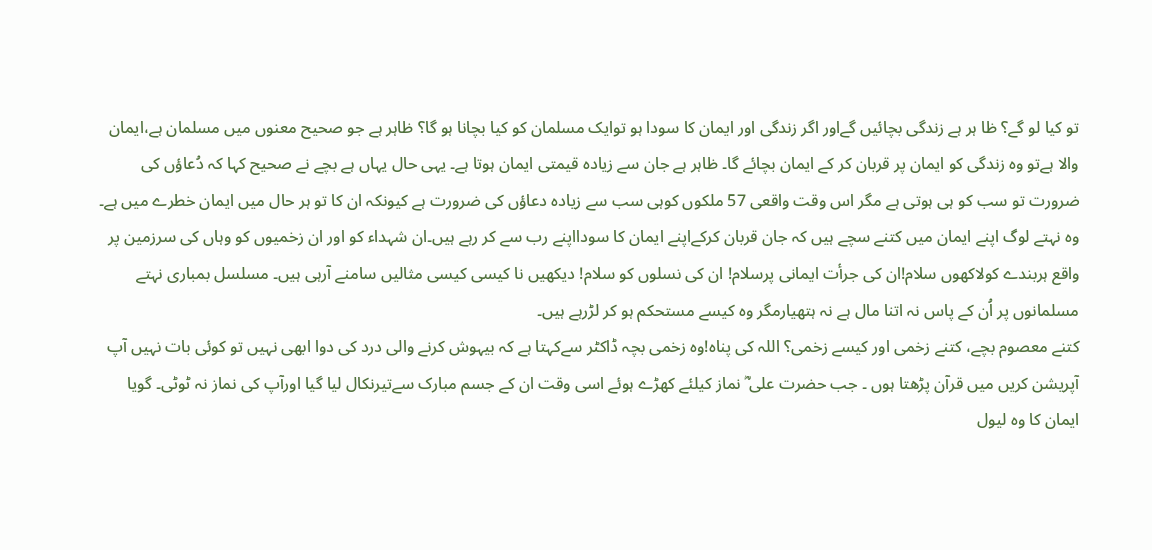تو کیا لو گے؟ ظا ہر ہے زندگی بچائیں گےاور اگر زندگی اور ایمان کا سودا ہو توایک مسلمان کو کیا بچانا ہو گا؟ ظاہر ہے جو صحیح معنوں میں مسلمان ہے،ایمان والا ہےتو وہ زندگی کو ایمان پر قربان کر کے ایمان بچائے گا۔ ظاہر ہے جان سے زیادہ قیمتی ایمان ہوتا ہے۔ یہی حال یہاں ہے بچے نے صحیح کہا کہ دُعاؤں کی ضرورت تو سب کو ہی ہوتی ہے مگر اس وقت واقعی 57 ملکوں کوہی سب سے زیادہ دعاؤں کی ضرورت ہے کیونکہ ان کا تو ہر حال میں ایمان خطرے میں ہے۔
وہ نہتے لوگ اپنے ایمان میں کتنے سچے ہیں کہ جان قربان کرکےاپنے ایمان کا سودااپنے رب سے کر رہے ہیں۔ان شہداء کو اور ان زخمیوں کو وہاں کی سرزمین پر واقع ہربندے کولاکھوں سلام!ان کی جرأت ایمانی پرسلام! ان کی نسلوں کو سلام! دیکھیں نا کیسی کیسی مثالیں سامنے آرہی ہیں۔ مسلسل بمباری نہتے مسلمانوں پر اُن کے پاس نہ اتنا مال ہے نہ ہتھیارمگر وہ کیسے مستحکم ہو کر لڑرہے ہیں۔
کتنے معصوم بچے، کتنے زخمی اور کیسے زخمی؟ اللہ کی پناہ!وہ زخمی بچہ ڈاکٹر سےکہتا ہے کہ بیہوش کرنے والی درد کی دوا ابھی نہیں تو کوئی بات نہیں آپ آپریشن کریں میں قرآن پڑھتا ہوں ۔ جب حضرت علی ؓ نماز کیلئے کھڑے ہوئے اسی وقت ان کے جسم مبارک سےتیرنکال لیا گیا اورآپ کی نماز نہ ٹوٹی۔ گویا ایمان کا وہ لیول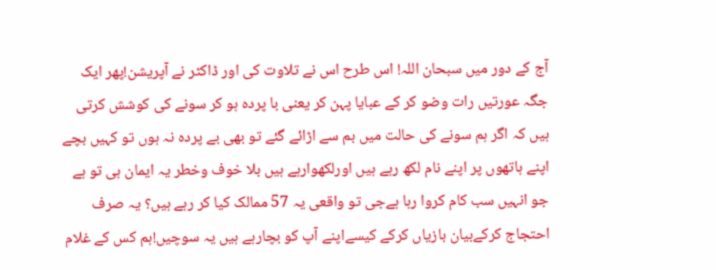آج کے دور میں سبحان اللہ! اس طرح اس نے تلاوت کی اور ڈاکٹر نے آپریشن!پھر ایک جگہ عورتیں رات وضو کر کے عبایا پہن کر یعنی با پردہ ہو کر سونے کی کوشش کرتی ہیں کہ اگر ہم سونے کی حالت میں بم سے اڑائے گئے تو بھی بے پردہ نہ ہوں تو کہیں بچے اپنے ہاتھوں پر اپنے نام لکھ رہے ہیں اورلکھوارہے ہیں بلا خوف وخطر یہ ایمان ہی تو ہے جو انہیں سب کام کروا رہا ہےجی تو واقعی یہ 57 ممالک کیا کر رہے ہیں؟ یہ صرف احتجاج کرکےبیان بازیاں کرکے کیسےاپنے آپ کو بچارہے ہیں یہ سوچیں!ہم کس کے غلام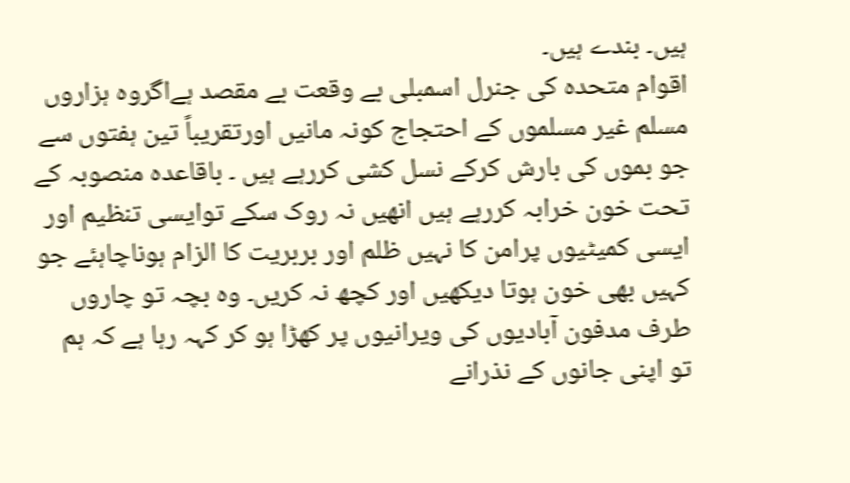ہیں۔ بندے ہیں۔
اقوام متحدہ کی جنرل اسمبلی بے وقعت بے مقصد ہےاگروہ ہزاروں مسلم غیر مسلموں کے احتجاج کونہ مانیں اورتقریباً تین ہفتوں سے جو بموں کی بارش کرکے نسل کشی کررہے ہیں ۔ باقاعدہ منصوبہ کے تحت خون خرابہ کررہے ہیں انھیں نہ روک سکے توایسی تنظیم اور ایسی کمیٹیوں پرامن کا نہیں ظلم اور بربریت کا الزام ہوناچاہئے جو کہیں بھی خون ہوتا دیکھیں اور کچھ نہ کریں۔ وہ بچہ تو چاروں طرف مدفون آبادیوں کی ویرانیوں پر کھڑا ہو کر کہہ رہا ہے کہ ہم تو اپنی جانوں کے نذرانے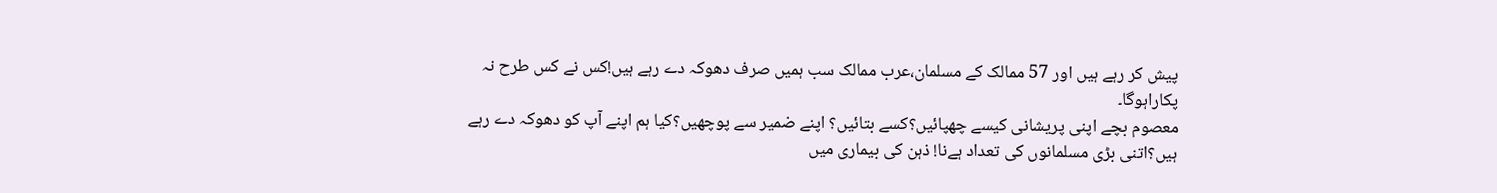پیش کر رہے ہیں اور 57 ممالک کے مسلمان،عرب ممالک سب ہمیں صرف دھوکہ دے رہے ہیں!کس نے کس طرح نہ پکاراہوگا۔
معصوم بچے اپنی پریشانی کیسے چھپائیں؟کسے بتائیں؟ اپنے ضمیر سے پوچھیں؟کیا ہم اپنے آپ کو دھوکہ دے رہے ہیں؟اتنی بڑی مسلمانوں کی تعداد ہےنا! ذہن کی بیماری میں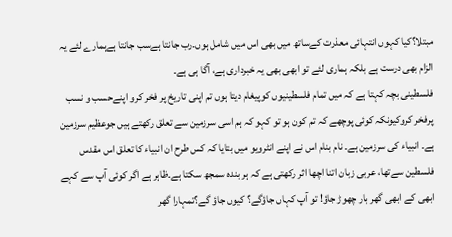مبتلا؟کیا کہوں انتہائی معذرت کےساتھ میں بھی اس میں شامل ہوں۔رب جانتا ہےسب جانتا ہےہمارے لئے یہ الزام بھی درست ہے بلکہ ہماری لئے تو ابھی بھی یہ خبرداری ہے، آگا ہی ہے۔
فلسطینی بچہ کہتا ہے کہ میں تمام فلسطینیوں کوپیغام دیتا ہوں تم اپنی تاریخ پر فخر کرو اپنےحسب و نسب پرفخر کروکیونکہ کوئی پوچھے کہ تم کون ہو تو کہو کہ ہم اسی سرزمین سے تعلق رکھتے ہیں جوعظیم سرزمین ہے۔ انبیاء کی سرزمین ہے۔ نام بنام اس نے اپنے انٹرویو میں بتایا کہ کس طرح ان انبیاء کا تعلق اس مقدس فلسطین سےتھا، عربی زبان اتنا اچھا اثر رکھتی ہے کہ ہر بندہ سمجھ سکتا ہے۔ظاہر ہے اگر کوئی آپ سے کہے ابھی کے ابھی گھر بار چھوڑ جاؤ! تو آپ کہاں جاؤگے؟ کیوں جاؤ گے؟تمہارا گھر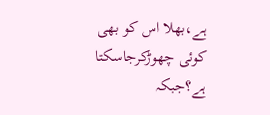ہے،بھلا اس کو بھی کوئی چھوڑکرجاسکتا ہے؟جبکہ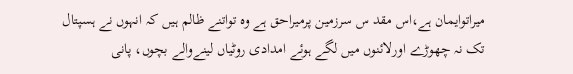میراتوایمان ہے،اس مقد س سرزمین پرمیراحق ہے وہ تواتنے ظالم ہیں کہ انہوں نے ہسپتال تک نہ چھوڑے اورلائنوں میں لگے ہوئے امدادی روٹیاں لینےوالے بچوں، پانی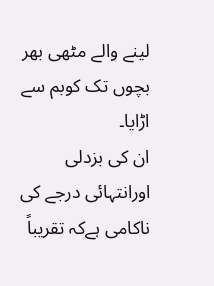لینے والے مٹھی بھر بچوں تک کوبم سے اڑایا۔
ان کی بزدلی اورانتہائی درجے کی ناکامی ہےکہ تقریباً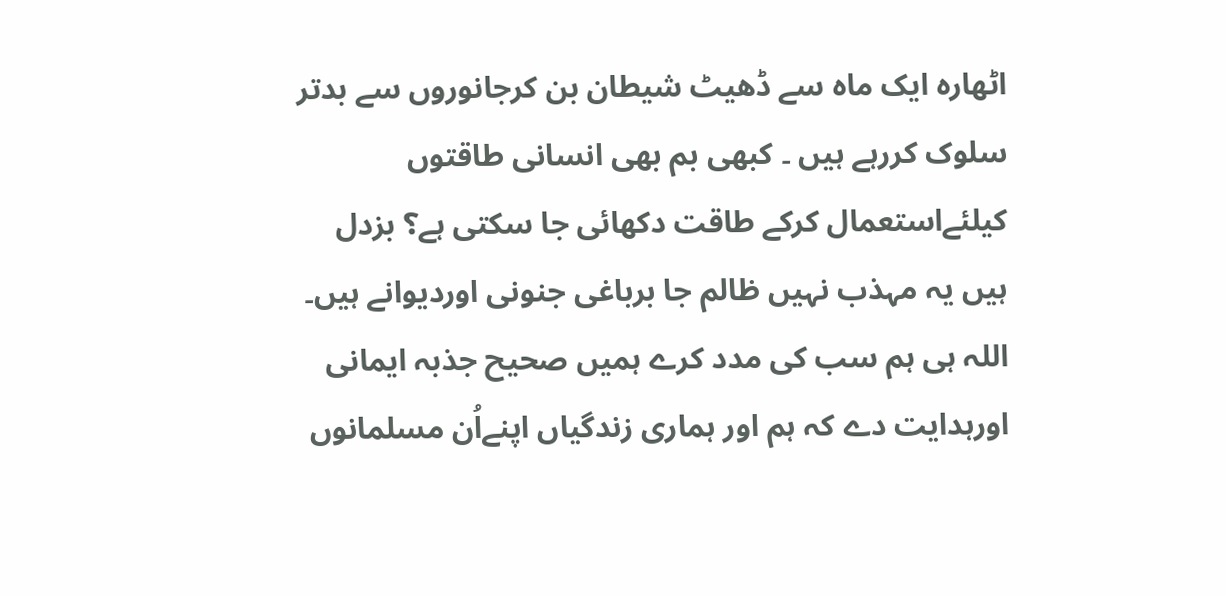اٹھارہ ایک ماہ سے ڈھیٹ شیطان بن کرجانوروں سے بدتر سلوک کررہے ہیں ۔ کبھی بم بھی انسانی طاقتوں کیلئےاستعمال کرکے طاقت دکھائی جا سکتی ہے؟ بزدل ہیں یہ مہذب نہیں ظالم جا برباغی جنونی اوردیوانے ہیں۔ اللہ ہی ہم سب کی مدد کرے ہمیں صحیح جذبہ ایمانی اورہدایت دے کہ ہم اور ہماری زندگیاں اپنےاُن مسلمانوں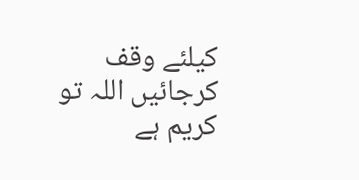کیلئے وقف کرجائیں اللہ تو کریم ہے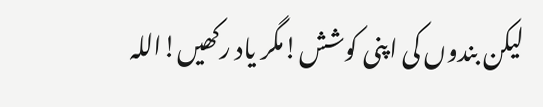لیکن بندوں کی اپنی کوشش!مگر یاد رکھیں!اللہ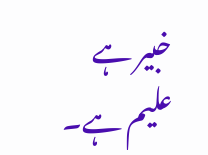خبیر ہے علیم ہے۔